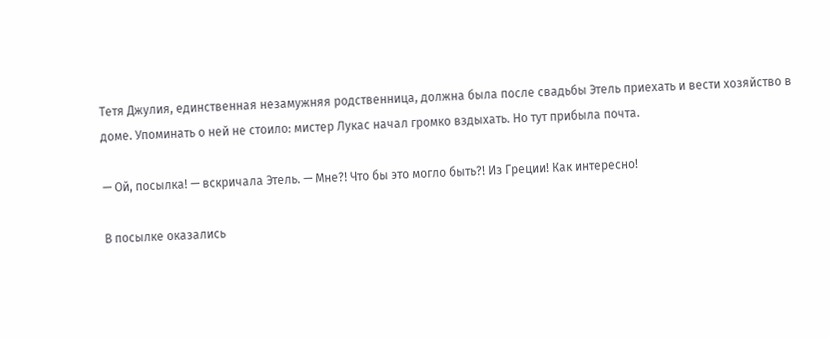Тетя Джулия, единственная незамужняя родственница, должна была после свадьбы Этель приехать и вести хозяйство в доме. Упоминать о ней не стоило: мистер Лукас начал громко вздыхать. Но тут прибыла почта.

— Ой, посылка! — вскричала Этель. — Мне?! Что бы это могло быть?! Из Греции! Как интересно!

В посылке оказались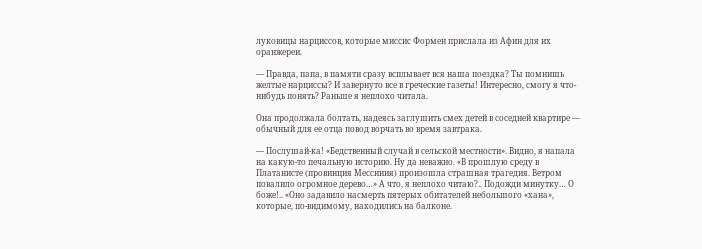луковицы нарциссов, которые миссис Формен прислала из Афин для их оранжереи.

— Правда, папа, в памяти сразу всплывает вся наша поездка? Ты помнишь желтые нарциссы? И завернуто все в греческие газеты! Интересно, смогу я что-нибудь понять? Раньше я неплохо читала.

Она продолжала болтать, надеясь заглушить смех детей в соседней квартире — обычный для ее отца повод ворчать во время завтрака.

— Послушай-ка! «Бедственный случай в сельской местности». Видно, я напала на какую-то печальную историю. Ну да неважно. «В прошлую среду в Платанисте (провинция Мессиния) произошла страшная трагедия. Ветром повалило огромное дерево…» А что, я неплохо читаю?.. Подожди минутку… О боже!.. «Оно задавило насмерть пятерых обитателей небольшого «хана», которые, по-видимому, находились на балконе.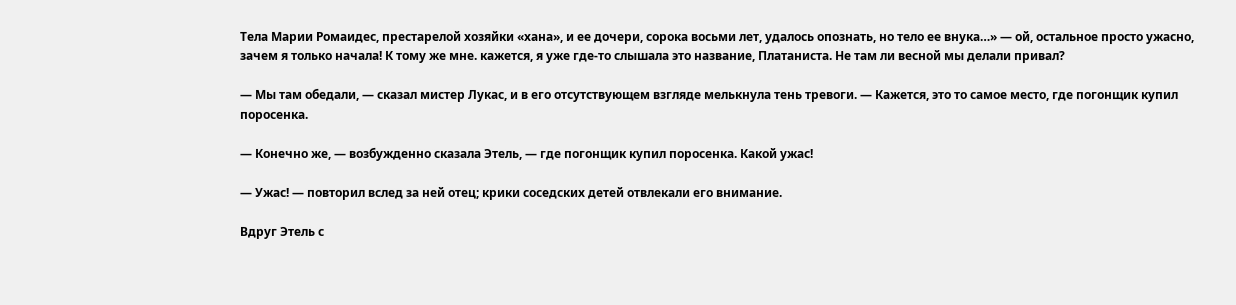Тела Марии Ромаидес, престарелой хозяйки «хана», и ее дочери, сорока восьми лет, удалось опознать, но тело ее внука…» — ой, остальное просто ужасно, зачем я только начала! К тому же мне. кажется, я уже где-то слышала это название, Платаниста. Не там ли весной мы делали привал?

— Мы там обедали, — сказал мистер Лукас, и в его отсутствующем взгляде мелькнула тень тревоги. — Кажется, это то самое место, где погонщик купил поросенка.

— Конечно же, — возбужденно сказала Этель, — где погонщик купил поросенка. Какой ужас!

— Ужас! — повторил вслед за ней отец; крики соседских детей отвлекали его внимание.

Вдруг Этель с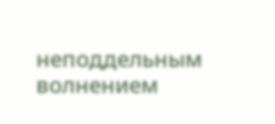неподдельным волнением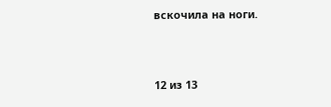вскочила на ноги.



12 из 13